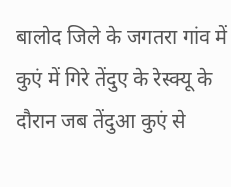बालोद जिले के जगतरा गांव में कुएं में गिरे तेंदुए के रेस्क्यू के दौरान जब तेंदुआ कुएं से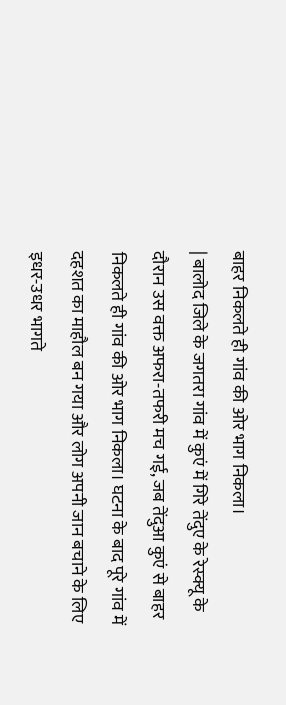बाहर निकलते ही गांव की ओर भाग निकला।
| बालोद जिले के जगतरा गांव में कुएं में गिरे तेंदुए के रेस्क्यू के दौरान उस वक्त अफरा-तफरी मच गई, जब तेंदुआ कुएं से बाहर निकलते ही गांव की ओर भाग निकला। घटना के बाद पूरे गांव में दहशत का माहौल बन गया और लोग अपनी जान बचाने के लिए इधर-उधर भागते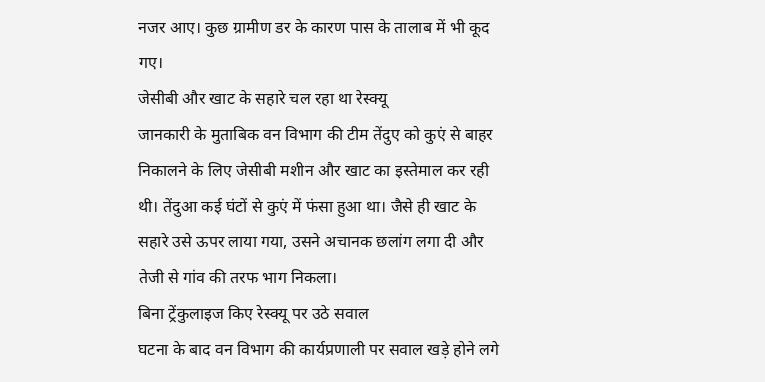नजर आए। कुछ ग्रामीण डर के कारण पास के तालाब में भी कूद गए।
जेसीबी और खाट के सहारे चल रहा था रेस्क्यू
जानकारी के मुताबिक वन विभाग की टीम तेंदुए को कुएं से बाहर निकालने के लिए जेसीबी मशीन और खाट का इस्तेमाल कर रही थी। तेंदुआ कई घंटों से कुएं में फंसा हुआ था। जैसे ही खाट के सहारे उसे ऊपर लाया गया, उसने अचानक छलांग लगा दी और तेजी से गांव की तरफ भाग निकला।
बिना ट्रेंकुलाइज किए रेस्क्यू पर उठे सवाल
घटना के बाद वन विभाग की कार्यप्रणाली पर सवाल खड़े होने लगे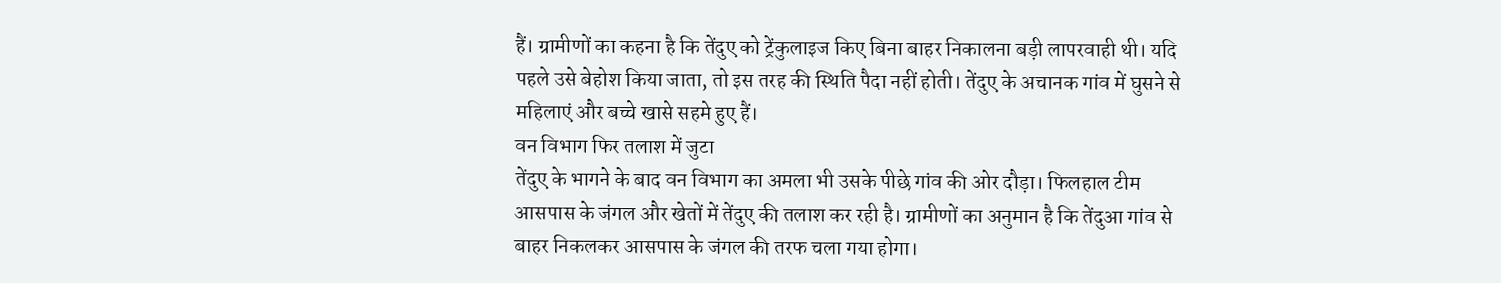हैं। ग्रामीणों का कहना है कि तेंदुए को ट्रेंकुलाइज किए बिना बाहर निकालना बड़ी लापरवाही थी। यदि पहले उसे बेहोश किया जाता, तो इस तरह की स्थिति पैदा नहीं होती। तेंदुए के अचानक गांव में घुसने से महिलाएं और बच्चे खासे सहमे हुए हैं।
वन विभाग फिर तलाश में जुटा
तेंदुए के भागने के बाद वन विभाग का अमला भी उसके पीछे गांव की ओर दौड़ा। फिलहाल टीम आसपास के जंगल और खेतों में तेंदुए की तलाश कर रही है। ग्रामीणों का अनुमान है कि तेंदुआ गांव से बाहर निकलकर आसपास के जंगल की तरफ चला गया होगा।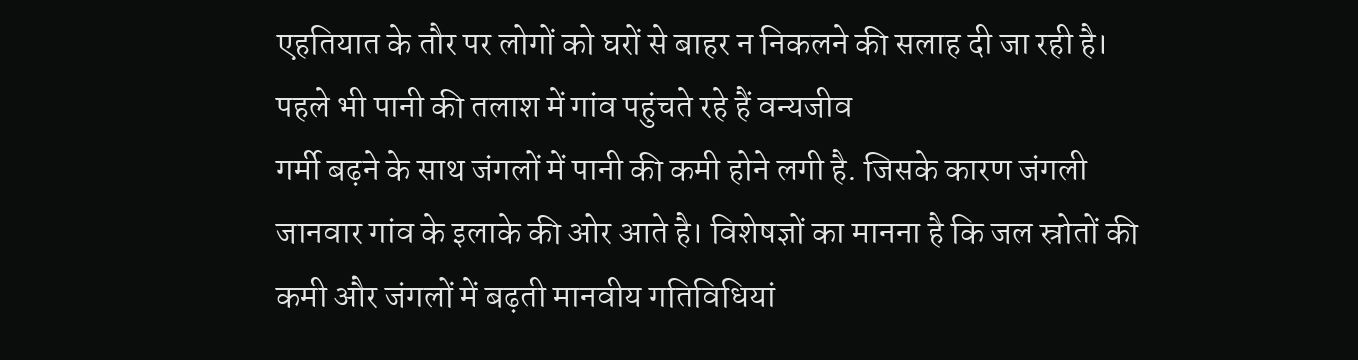एहतियात के तौर पर लोगों को घरों से बाहर न निकलने की सलाह दी जा रही है।
पहले भी पानी की तलाश में गांव पहुंचते रहे हैं वन्यजीव
गर्मी बढ़ने के साथ जंगलों में पानी की कमी होने लगी है. जिसके कारण जंगली जानवार गांव के इलाके की ओर आते है। विशेषज्ञों का मानना है कि जल स्रोतों की कमी और जंगलों में बढ़ती मानवीय गतिविधियां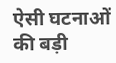ऐसी घटनाओं की बड़ी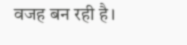वजह बन रही है।